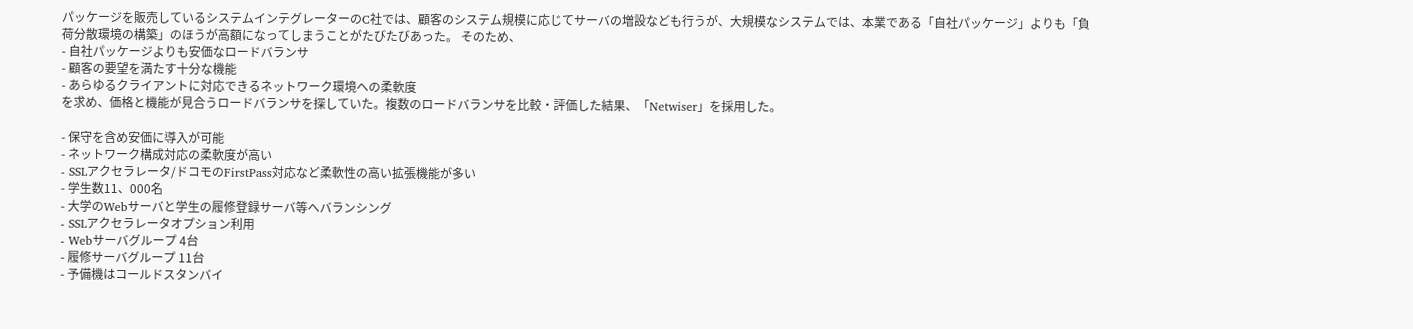パッケージを販売しているシステムインテグレーターのC社では、顧客のシステム規模に応じてサーバの増設なども行うが、大規模なシステムでは、本業である「自社パッケージ」よりも「負荷分散環境の構築」のほうが高額になってしまうことがたびたびあった。 そのため、
- 自社パッケージよりも安価なロードバランサ
- 顧客の要望を満たす十分な機能
- あらゆるクライアントに対応できるネットワーク環境への柔軟度
を求め、価格と機能が見合うロードバランサを探していた。複数のロードバランサを比較・評価した結果、「Netwiser」を採用した。

- 保守を含め安価に導入が可能
- ネットワーク構成対応の柔軟度が高い
- SSLアクセラレータ/ドコモのFirstPass対応など柔軟性の高い拡張機能が多い
- 学生数11、000名
- 大学のWebサーバと学生の履修登録サーバ等へバランシング
- SSLアクセラレータオプション利用
- Webサーバグループ 4台
- 履修サーバグループ 11台
- 予備機はコールドスタンバイ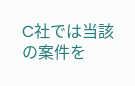C社では当該の案件を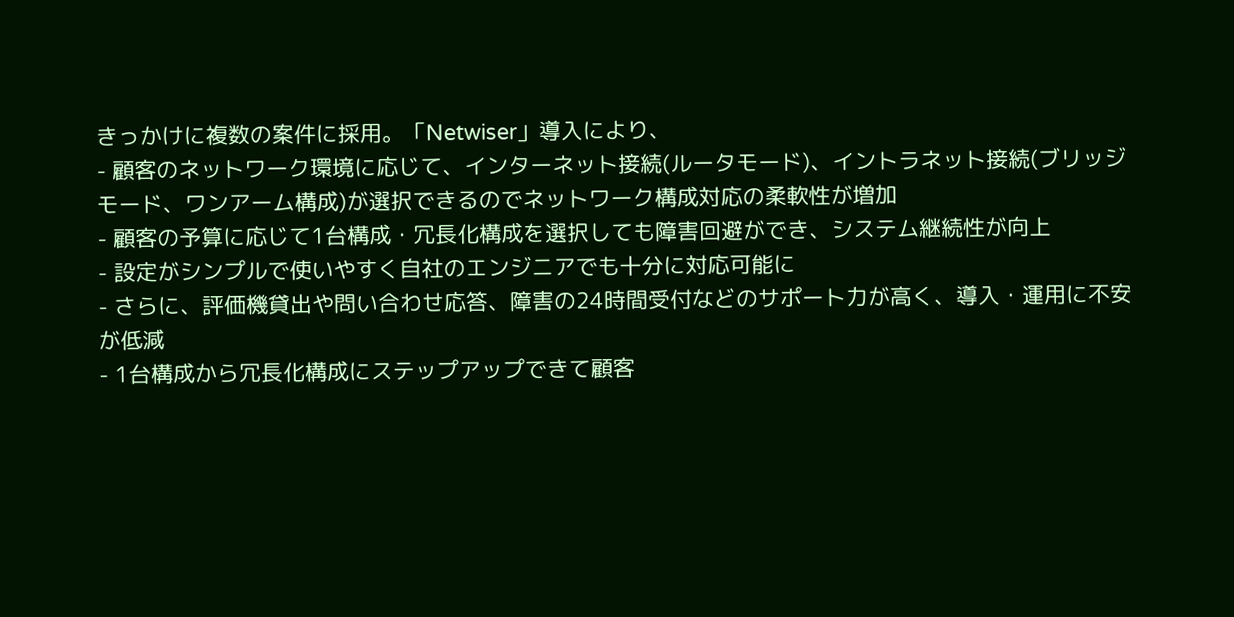きっかけに複数の案件に採用。「Netwiser」導入により、
- 顧客のネットワーク環境に応じて、インターネット接続(ルータモード)、イントラネット接続(ブリッジモード、ワンアーム構成)が選択できるのでネットワーク構成対応の柔軟性が増加
- 顧客の予算に応じて1台構成・冗長化構成を選択しても障害回避ができ、システム継続性が向上
- 設定がシンプルで使いやすく自社のエンジニアでも十分に対応可能に
- さらに、評価機貸出や問い合わせ応答、障害の24時間受付などのサポート力が高く、導入・運用に不安が低減
- 1台構成から冗長化構成にステップアップできて顧客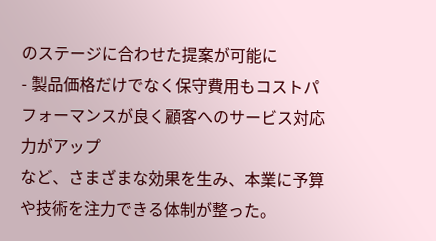のステージに合わせた提案が可能に
- 製品価格だけでなく保守費用もコストパフォーマンスが良く顧客へのサービス対応力がアップ
など、さまざまな効果を生み、本業に予算や技術を注力できる体制が整った。